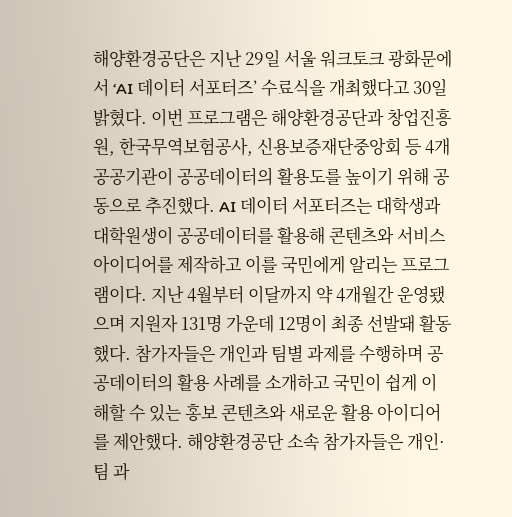해양환경공단은 지난 29일 서울 워크토크 광화문에서 ‘AI 데이터 서포터즈’ 수료식을 개최했다고 30일 밝혔다. 이번 프로그램은 해양환경공단과 창업진흥원, 한국무역보험공사, 신용보증재단중앙회 등 4개 공공기관이 공공데이터의 활용도를 높이기 위해 공동으로 추진했다. AI 데이터 서포터즈는 대학생과 대학원생이 공공데이터를 활용해 콘텐츠와 서비스 아이디어를 제작하고 이를 국민에게 알리는 프로그램이다. 지난 4월부터 이달까지 약 4개월간 운영됐으며 지원자 131명 가운데 12명이 최종 선발돼 활동했다. 참가자들은 개인과 팀별 과제를 수행하며 공공데이터의 활용 사례를 소개하고 국민이 쉽게 이해할 수 있는 홍보 콘텐츠와 새로운 활용 아이디어를 제안했다. 해양환경공단 소속 참가자들은 개인·팀 과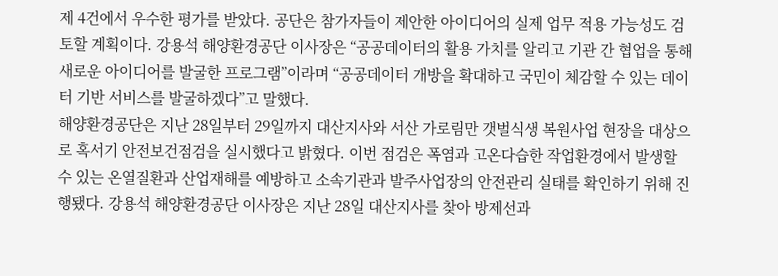제 4건에서 우수한 평가를 받았다. 공단은 참가자들이 제안한 아이디어의 실제 업무 적용 가능성도 검토할 계획이다. 강용석 해양환경공단 이사장은 “공공데이터의 활용 가치를 알리고 기관 간 협업을 통해 새로운 아이디어를 발굴한 프로그램”이라며 “공공데이터 개방을 확대하고 국민이 체감할 수 있는 데이터 기반 서비스를 발굴하겠다”고 말했다.
해양환경공단은 지난 28일부터 29일까지 대산지사와 서산 가로림만 갯벌식생 복원사업 현장을 대상으로 혹서기 안전보건점검을 실시했다고 밝혔다. 이번 점검은 폭염과 고온다습한 작업환경에서 발생할 수 있는 온열질환과 산업재해를 예방하고 소속기관과 발주사업장의 안전관리 실태를 확인하기 위해 진행됐다. 강용석 해양환경공단 이사장은 지난 28일 대산지사를 찾아 방제선과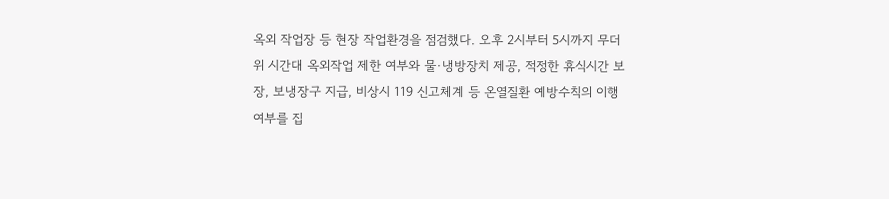옥외 작업장 등 현장 작업환경을 점검했다. 오후 2시부터 5시까지 무더위 시간대 옥외작업 제한 여부와 물·냉방장치 제공, 적정한 휴식시간 보장, 보냉장구 지급, 비상시 119 신고체계 등 온열질환 예방수칙의 이행 여부를 집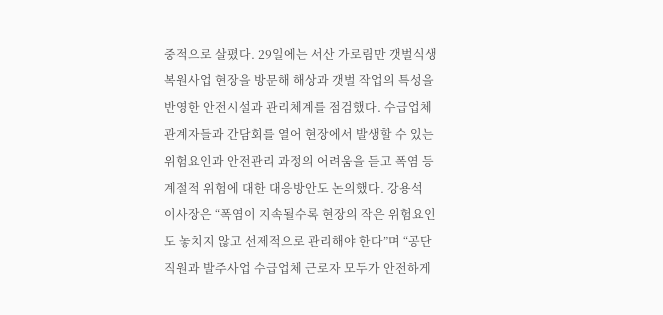중적으로 살폈다. 29일에는 서산 가로림만 갯벌식생 복원사업 현장을 방문해 해상과 갯벌 작업의 특성을 반영한 안전시설과 관리체계를 점검했다. 수급업체 관계자들과 간담회를 열어 현장에서 발생할 수 있는 위험요인과 안전관리 과정의 어려움을 듣고 폭염 등 계절적 위험에 대한 대응방안도 논의했다. 강용석 이사장은 “폭염이 지속될수록 현장의 작은 위험요인도 놓치지 않고 선제적으로 관리해야 한다”며 “공단 직원과 발주사업 수급업체 근로자 모두가 안전하게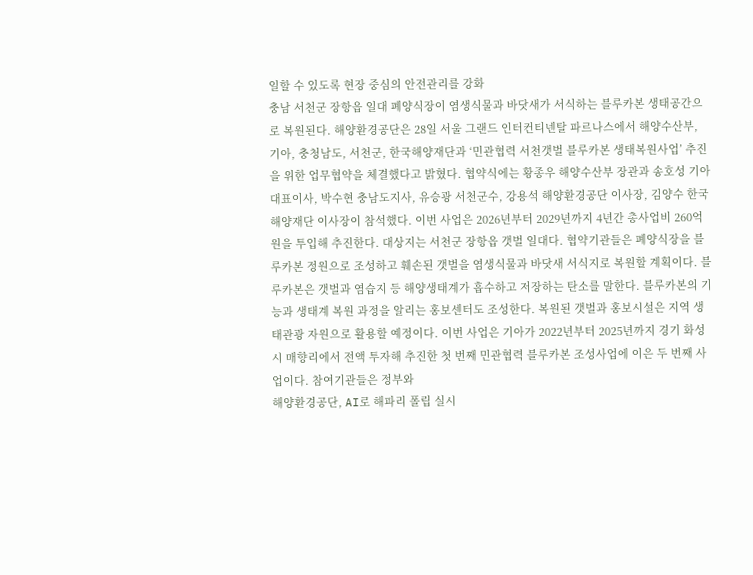일할 수 있도록 현장 중심의 안전관리를 강화
충남 서천군 장항읍 일대 폐양식장이 염생식물과 바닷새가 서식하는 블루카본 생태공간으로 복원된다. 해양환경공단은 28일 서울 그랜드 인터컨티넨탈 파르나스에서 해양수산부, 기아, 충청남도, 서천군, 한국해양재단과 ‘민관협력 서천갯벌 블루카본 생태복원사업’ 추진을 위한 업무협약을 체결했다고 밝혔다. 협약식에는 황종우 해양수산부 장관과 송호성 기아 대표이사, 박수현 충남도지사, 유승광 서천군수, 강용석 해양환경공단 이사장, 김양수 한국해양재단 이사장이 참석했다. 이번 사업은 2026년부터 2029년까지 4년간 총사업비 260억원을 투입해 추진한다. 대상지는 서천군 장항읍 갯벌 일대다. 협약기관들은 폐양식장을 블루카본 정원으로 조성하고 훼손된 갯벌을 염생식물과 바닷새 서식지로 복원할 계획이다. 블루카본은 갯벌과 염습지 등 해양생태계가 흡수하고 저장하는 탄소를 말한다. 블루카본의 기능과 생태계 복원 과정을 알리는 홍보센터도 조성한다. 복원된 갯벌과 홍보시설은 지역 생태관광 자원으로 활용할 예정이다. 이번 사업은 기아가 2022년부터 2025년까지 경기 화성시 매향리에서 전액 투자해 추진한 첫 번째 민관협력 블루카본 조성사업에 이은 두 번째 사업이다. 참여기관들은 정부와
해양환경공단, AI로 해파리 폴립 실시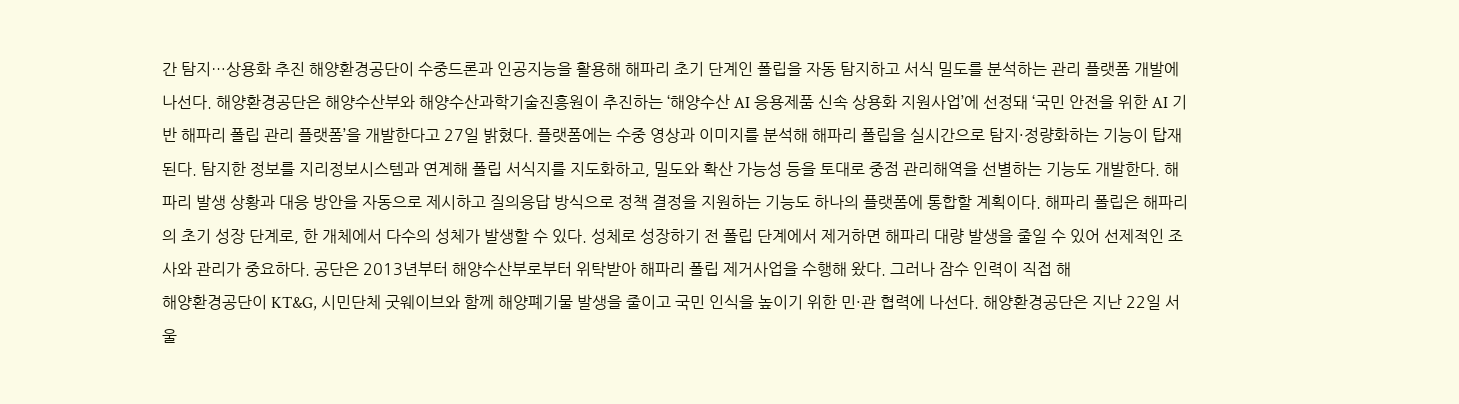간 탐지…상용화 추진 해양환경공단이 수중드론과 인공지능을 활용해 해파리 초기 단계인 폴립을 자동 탐지하고 서식 밀도를 분석하는 관리 플랫폼 개발에 나선다. 해양환경공단은 해양수산부와 해양수산과학기술진흥원이 추진하는 ‘해양수산 AI 응용제품 신속 상용화 지원사업’에 선정돼 ‘국민 안전을 위한 AI 기반 해파리 폴립 관리 플랫폼’을 개발한다고 27일 밝혔다. 플랫폼에는 수중 영상과 이미지를 분석해 해파리 폴립을 실시간으로 탐지·정량화하는 기능이 탑재된다. 탐지한 정보를 지리정보시스템과 연계해 폴립 서식지를 지도화하고, 밀도와 확산 가능성 등을 토대로 중점 관리해역을 선별하는 기능도 개발한다. 해파리 발생 상황과 대응 방안을 자동으로 제시하고 질의응답 방식으로 정책 결정을 지원하는 기능도 하나의 플랫폼에 통합할 계획이다. 해파리 폴립은 해파리의 초기 성장 단계로, 한 개체에서 다수의 성체가 발생할 수 있다. 성체로 성장하기 전 폴립 단계에서 제거하면 해파리 대량 발생을 줄일 수 있어 선제적인 조사와 관리가 중요하다. 공단은 2013년부터 해양수산부로부터 위탁받아 해파리 폴립 제거사업을 수행해 왔다. 그러나 잠수 인력이 직접 해
해양환경공단이 KT&G, 시민단체 굿웨이브와 함께 해양폐기물 발생을 줄이고 국민 인식을 높이기 위한 민·관 협력에 나선다. 해양환경공단은 지난 22일 서울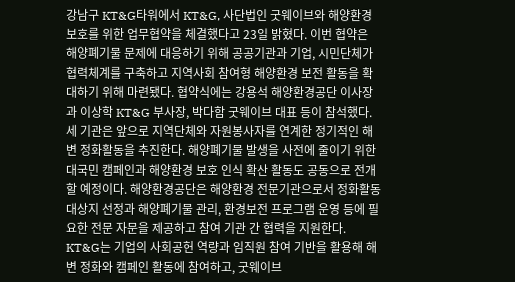강남구 KT&G타워에서 KT&G, 사단법인 굿웨이브와 해양환경 보호를 위한 업무협약을 체결했다고 23일 밝혔다. 이번 협약은 해양폐기물 문제에 대응하기 위해 공공기관과 기업, 시민단체가 협력체계를 구축하고 지역사회 참여형 해양환경 보전 활동을 확대하기 위해 마련됐다. 협약식에는 강용석 해양환경공단 이사장과 이상학 KT&G 부사장, 박다함 굿웨이브 대표 등이 참석했다. 세 기관은 앞으로 지역단체와 자원봉사자를 연계한 정기적인 해변 정화활동을 추진한다. 해양폐기물 발생을 사전에 줄이기 위한 대국민 캠페인과 해양환경 보호 인식 확산 활동도 공동으로 전개할 예정이다. 해양환경공단은 해양환경 전문기관으로서 정화활동 대상지 선정과 해양폐기물 관리, 환경보전 프로그램 운영 등에 필요한 전문 자문을 제공하고 참여 기관 간 협력을 지원한다. KT&G는 기업의 사회공헌 역량과 임직원 참여 기반을 활용해 해변 정화와 캠페인 활동에 참여하고, 굿웨이브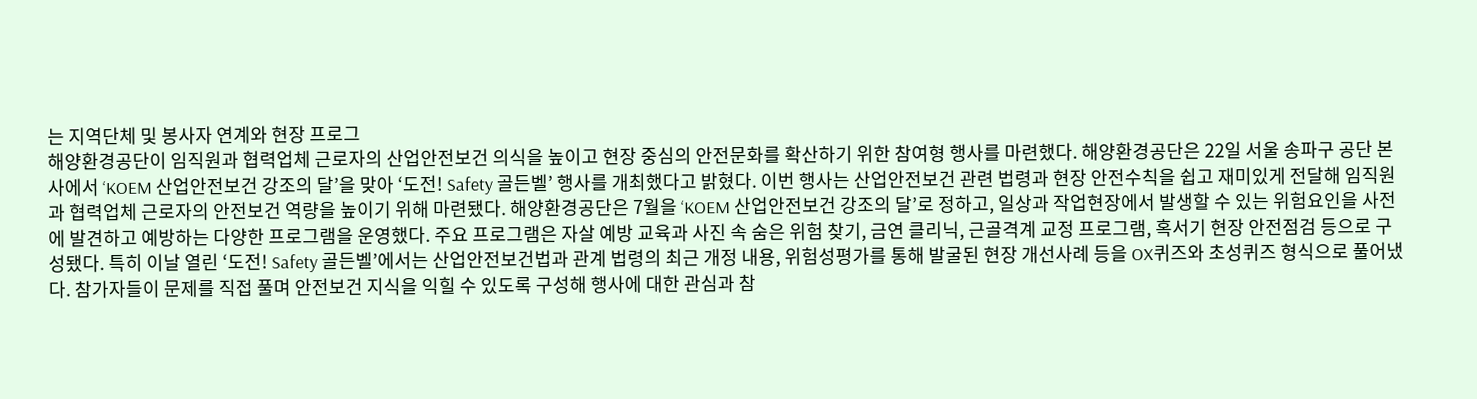는 지역단체 및 봉사자 연계와 현장 프로그
해양환경공단이 임직원과 협력업체 근로자의 산업안전보건 의식을 높이고 현장 중심의 안전문화를 확산하기 위한 참여형 행사를 마련했다. 해양환경공단은 22일 서울 송파구 공단 본사에서 ‘KOEM 산업안전보건 강조의 달’을 맞아 ‘도전! Safety 골든벨’ 행사를 개최했다고 밝혔다. 이번 행사는 산업안전보건 관련 법령과 현장 안전수칙을 쉽고 재미있게 전달해 임직원과 협력업체 근로자의 안전보건 역량을 높이기 위해 마련됐다. 해양환경공단은 7월을 ‘KOEM 산업안전보건 강조의 달’로 정하고, 일상과 작업현장에서 발생할 수 있는 위험요인을 사전에 발견하고 예방하는 다양한 프로그램을 운영했다. 주요 프로그램은 자살 예방 교육과 사진 속 숨은 위험 찾기, 금연 클리닉, 근골격계 교정 프로그램, 혹서기 현장 안전점검 등으로 구성됐다. 특히 이날 열린 ‘도전! Safety 골든벨’에서는 산업안전보건법과 관계 법령의 최근 개정 내용, 위험성평가를 통해 발굴된 현장 개선사례 등을 OX퀴즈와 초성퀴즈 형식으로 풀어냈다. 참가자들이 문제를 직접 풀며 안전보건 지식을 익힐 수 있도록 구성해 행사에 대한 관심과 참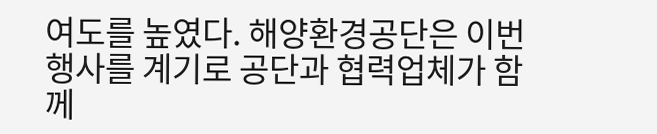여도를 높였다. 해양환경공단은 이번 행사를 계기로 공단과 협력업체가 함께